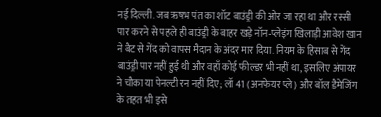नई दिल्ली. जब ऋषभ पंत का शॉट बाउंड्री की ओर जा रहा था और रस्सी पार करने से पहले ही बाउंड्री के बाहर खड़े नॉन‑प्लेइंग खिलाड़ी आवेश खान ने बैट से गेंद को वापस मैदान के अंदर मार दिया. नियम के हिसाब से गेंद बाउंड्री पार नहीं हुई थी और वहाँ कोई फील्डर भी नहीं था, इसलिए अंपायर ने चौका या पेनल्टी रन नहीं दिए; लॉ 41 (अनफेयर प्ले) और बॉल डैमेजिंग के तहत भी इसे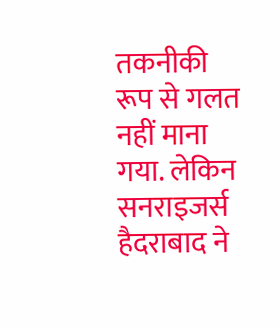तकनीकी रूप से गलत नहीं माना गया. लेकिन सनराइजर्स हैदराबाद ने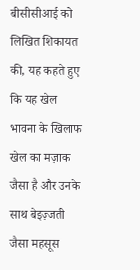बीसीसीआई को लिखित शिकायत की, यह कहते हुए कि यह खेल भावना के खिलाफ खेल का मज़ाक जैसा है और उनके साथ बेइज़्जती जैसा महसूस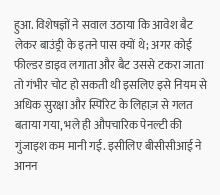हुआ. विशेषज्ञों ने सवाल उठाया कि आवेश बैट लेकर बाउंड्री के इतने पास क्यों थे; अगर कोई फील्डर डाइव लगाता और बैट उससे टकरा जाता तो गंभीर चोट हो सकती थी इसलिए इसे नियम से अधिक सुरक्षा और स्पिरिट के लिहाज़ से गलत बताया गया, भले ही औपचारिक पेनल्टी की गुंजाइश कम मानी गई. इसीलिए बीसीसीआई ने आनन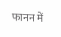फानन में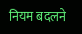नियम बदलने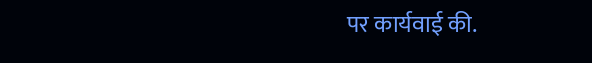पर कार्यवाई की.